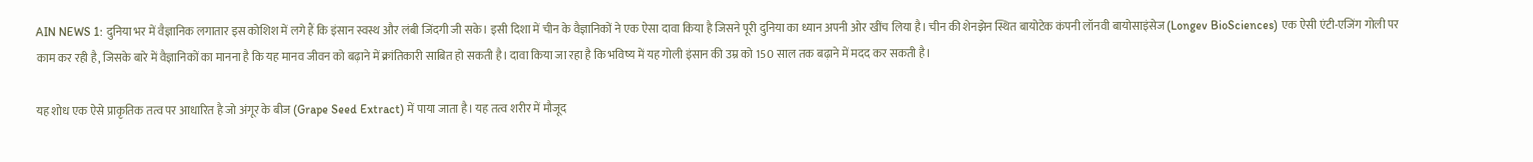AIN NEWS 1: दुनिया भर में वैज्ञानिक लगातार इस कोशिश में लगे हैं कि इंसान स्वस्थ और लंबी जिंदगी जी सके। इसी दिशा में चीन के वैज्ञानिकों ने एक ऐसा दावा किया है जिसने पूरी दुनिया का ध्यान अपनी ओर खींच लिया है। चीन की शेनझेन स्थित बायोटेक कंपनी लॉनवी बायोसाइंसेज (Longev BioSciences) एक ऐसी एंटी-एजिंग गोली पर काम कर रही है, जिसके बारे में वैज्ञानिकों का मानना है कि यह मानव जीवन को बढ़ाने में क्रांतिकारी साबित हो सकती है। दावा किया जा रहा है कि भविष्य में यह गोली इंसान की उम्र को 150 साल तक बढ़ाने में मदद कर सकती है।

यह शोध एक ऐसे प्राकृतिक तत्व पर आधारित है जो अंगूर के बीज (Grape Seed Extract) में पाया जाता है। यह तत्व शरीर में मौजूद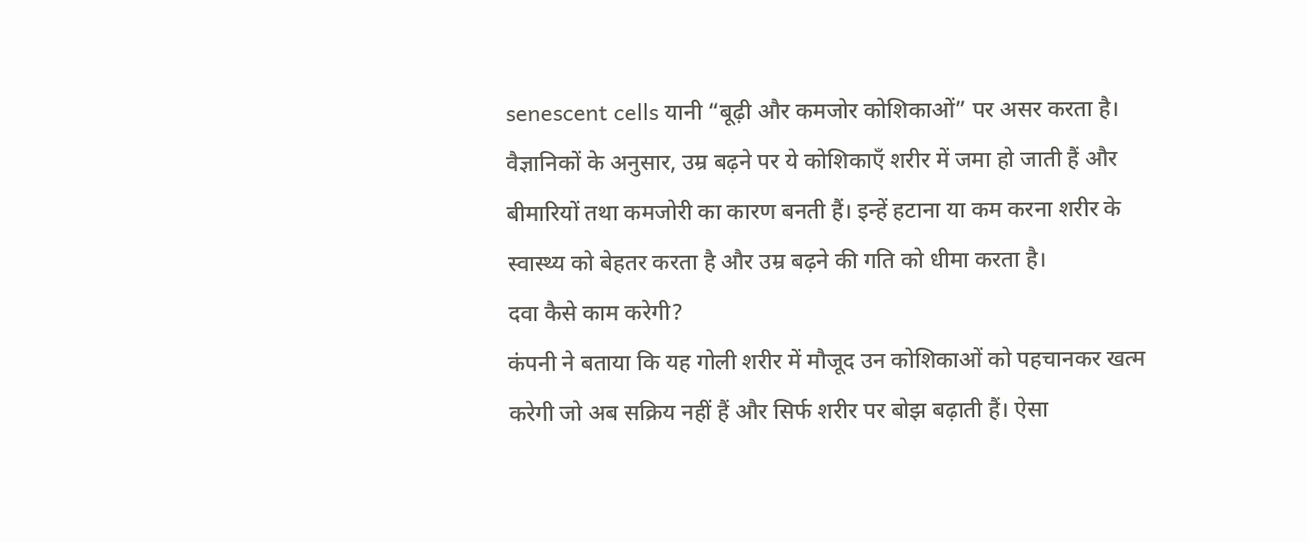senescent cells यानी “बूढ़ी और कमजोर कोशिकाओं” पर असर करता है। वैज्ञानिकों के अनुसार, उम्र बढ़ने पर ये कोशिकाएँ शरीर में जमा हो जाती हैं और बीमारियों तथा कमजोरी का कारण बनती हैं। इन्हें हटाना या कम करना शरीर के स्वास्थ्य को बेहतर करता है और उम्र बढ़ने की गति को धीमा करता है।
दवा कैसे काम करेगी?
कंपनी ने बताया कि यह गोली शरीर में मौजूद उन कोशिकाओं को पहचानकर खत्म करेगी जो अब सक्रिय नहीं हैं और सिर्फ शरीर पर बोझ बढ़ाती हैं। ऐसा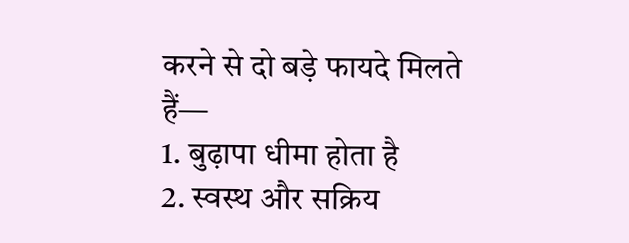करने से दो बड़े फायदे मिलते हैं—
1. बुढ़ापा धीमा होता है
2. स्वस्थ और सक्रिय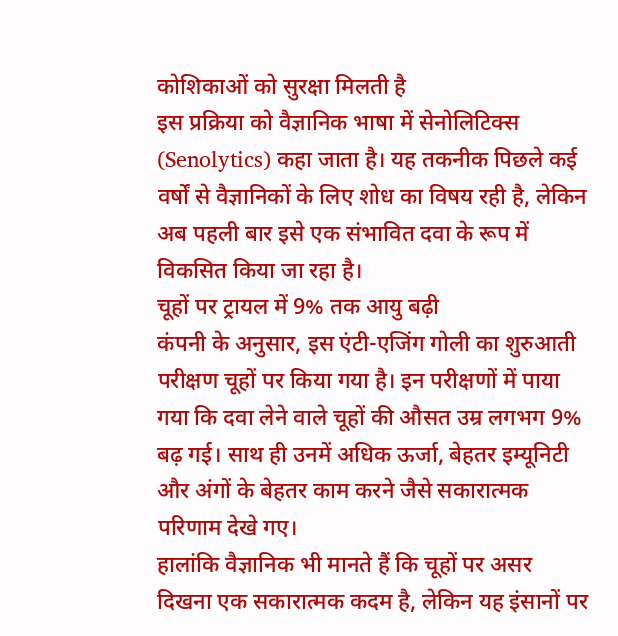कोशिकाओं को सुरक्षा मिलती है
इस प्रक्रिया को वैज्ञानिक भाषा में सेनोलिटिक्स (Senolytics) कहा जाता है। यह तकनीक पिछले कई वर्षों से वैज्ञानिकों के लिए शोध का विषय रही है, लेकिन अब पहली बार इसे एक संभावित दवा के रूप में विकसित किया जा रहा है।
चूहों पर ट्रायल में 9% तक आयु बढ़ी
कंपनी के अनुसार, इस एंटी-एजिंग गोली का शुरुआती परीक्षण चूहों पर किया गया है। इन परीक्षणों में पाया गया कि दवा लेने वाले चूहों की औसत उम्र लगभग 9% बढ़ गई। साथ ही उनमें अधिक ऊर्जा, बेहतर इम्यूनिटी और अंगों के बेहतर काम करने जैसे सकारात्मक परिणाम देखे गए।
हालांकि वैज्ञानिक भी मानते हैं कि चूहों पर असर दिखना एक सकारात्मक कदम है, लेकिन यह इंसानों पर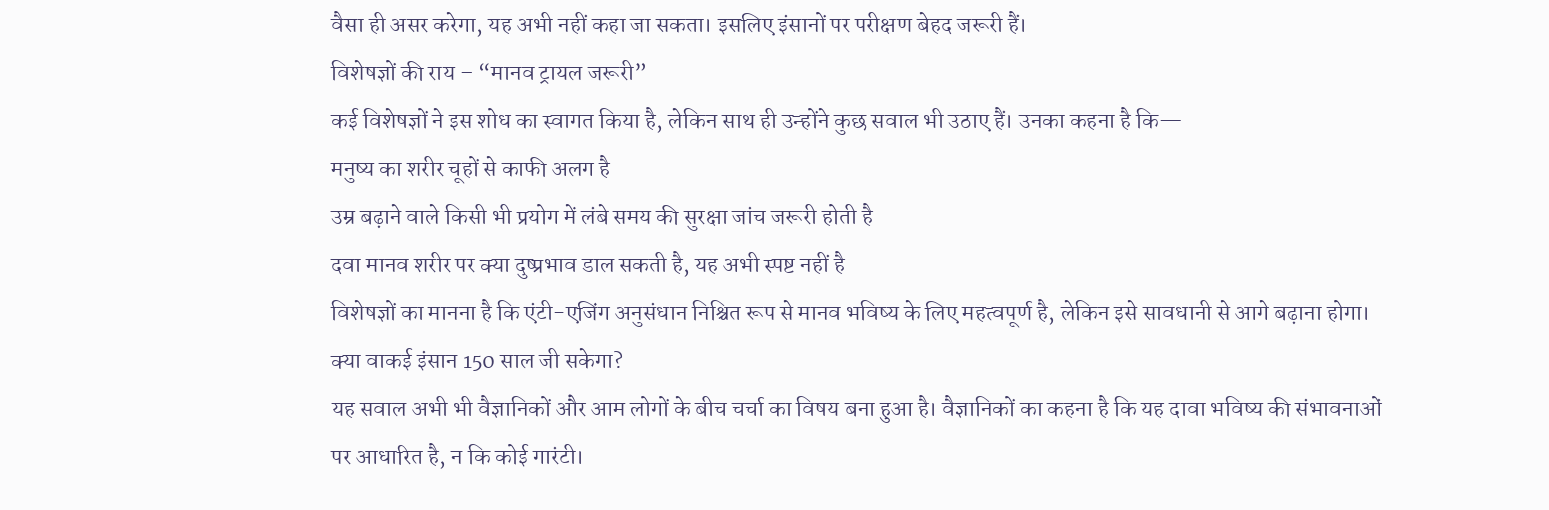वैसा ही असर करेगा, यह अभी नहीं कहा जा सकता। इसलिए इंसानों पर परीक्षण बेहद जरूरी हैं।
विशेषज्ञों की राय – “मानव ट्रायल जरूरी”
कई विशेषज्ञों ने इस शोध का स्वागत किया है, लेकिन साथ ही उन्होंने कुछ सवाल भी उठाए हैं। उनका कहना है कि—
मनुष्य का शरीर चूहों से काफी अलग है
उम्र बढ़ाने वाले किसी भी प्रयोग में लंबे समय की सुरक्षा जांच जरूरी होती है
दवा मानव शरीर पर क्या दुष्प्रभाव डाल सकती है, यह अभी स्पष्ट नहीं है
विशेषज्ञों का मानना है कि एंटी-एजिंग अनुसंधान निश्चित रूप से मानव भविष्य के लिए महत्वपूर्ण है, लेकिन इसे सावधानी से आगे बढ़ाना होगा।
क्या वाकई इंसान 150 साल जी सकेगा?
यह सवाल अभी भी वैज्ञानिकों और आम लोगों के बीच चर्चा का विषय बना हुआ है। वैज्ञानिकों का कहना है कि यह दावा भविष्य की संभावनाओं पर आधारित है, न कि कोई गारंटी।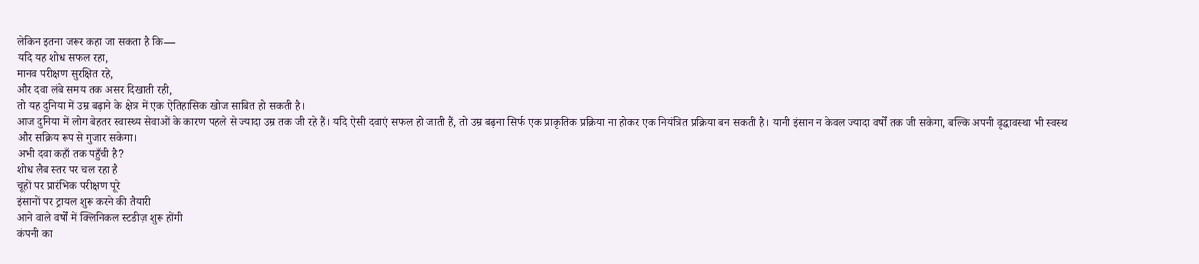लेकिन इतना जरूर कहा जा सकता है कि—
यदि यह शोध सफल रहा,
मानव परीक्षण सुरक्षित रहे,
और दवा लंबे समय तक असर दिखाती रही,
तो यह दुनिया में उम्र बढ़ाने के क्षेत्र में एक ऐतिहासिक खोज साबित हो सकती है।
आज दुनिया में लोग बेहतर स्वास्थ्य सेवाओं के कारण पहले से ज्यादा उम्र तक जी रहे हैं। यदि ऐसी दवाएं सफल हो जाती हैं, तो उम्र बढ़ना सिर्फ एक प्राकृतिक प्रक्रिया ना होकर एक नियंत्रित प्रक्रिया बन सकती है। यानी इंसान न केवल ज्यादा वर्षों तक जी सकेगा, बल्कि अपनी वृद्धावस्था भी स्वस्थ और सक्रिय रूप से गुजार सकेगा।
अभी दवा कहाँ तक पहुँची है?
शोध लैब स्तर पर चल रहा है
चूहों पर प्रारंभिक परीक्षण पूरे
इंसानों पर ट्रायल शुरू करने की तैयारी
आने वाले वर्षों में क्लिनिकल स्टडीज़ शुरू होंगी
कंपनी का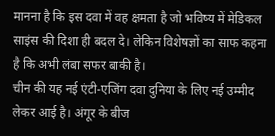मानना है कि इस दवा में वह क्षमता है जो भविष्य में मेडिकल साइंस की दिशा ही बदल दे। लेकिन विशेषज्ञों का साफ कहना है कि अभी लंबा सफर बाकी है।
चीन की यह नई एंटी-एजिंग दवा दुनिया के लिए नई उम्मीद लेकर आई है। अंगूर के बीज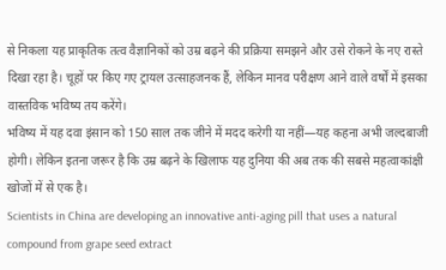से निकला यह प्राकृतिक तत्व वैज्ञानिकों को उम्र बढ़ने की प्रक्रिया समझने और उसे रोकने के नए रास्ते दिखा रहा है। चूहों पर किए गए ट्रायल उत्साहजनक हैं, लेकिन मानव परीक्षण आने वाले वर्षों में इसका वास्तविक भविष्य तय करेंगे।
भविष्य में यह दवा इंसान को 150 साल तक जीने में मदद करेगी या नहीं—यह कहना अभी जल्दबाजी होगी। लेकिन इतना जरूर है कि उम्र बढ़ने के खिलाफ यह दुनिया की अब तक की सबसे महत्वाकांक्षी खोजों में से एक है।
Scientists in China are developing an innovative anti-aging pill that uses a natural compound from grape seed extract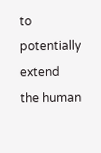to potentially extend the human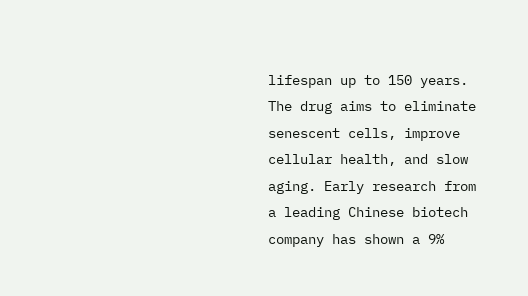lifespan up to 150 years. The drug aims to eliminate senescent cells, improve cellular health, and slow aging. Early research from a leading Chinese biotech company has shown a 9%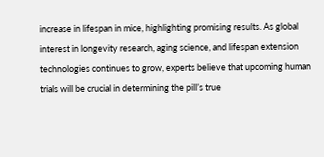increase in lifespan in mice, highlighting promising results. As global interest in longevity research, aging science, and lifespan extension technologies continues to grow, experts believe that upcoming human trials will be crucial in determining the pill’s true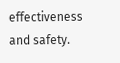effectiveness and safety.